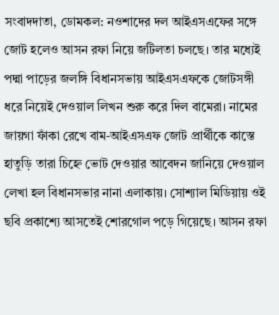সংবাদদাতা, ডোমকল: নওশাদের দল আইএসএফের সঙ্গে জোট হলেও আসন রফা নিয়ে জটিলতা চলছে। তার মধ্যেই পদ্মা পাড়ের জলঙ্গি বিধানসভায় আইএসএফকে জোটসঙ্গী ধরে নিয়েই দেওয়াল লিখন শুরু করে দিল বামেরা। নামের জায়গা ফাঁকা রেখে বাম-আইএসএফ জোট প্রার্থীকে কাস্তে হাতুড়ি তারা চিহ্নে ভোট দেওয়ার আবেদন জানিয়ে দেওয়াল লেখা হল বিধানসভার নানা এলাকায়। সোশ্যাল মিডিয়ায় ওই ছবি প্রকাশ্যে আসতেই শোরগোল পড়ে গিয়েছে। আসন রফা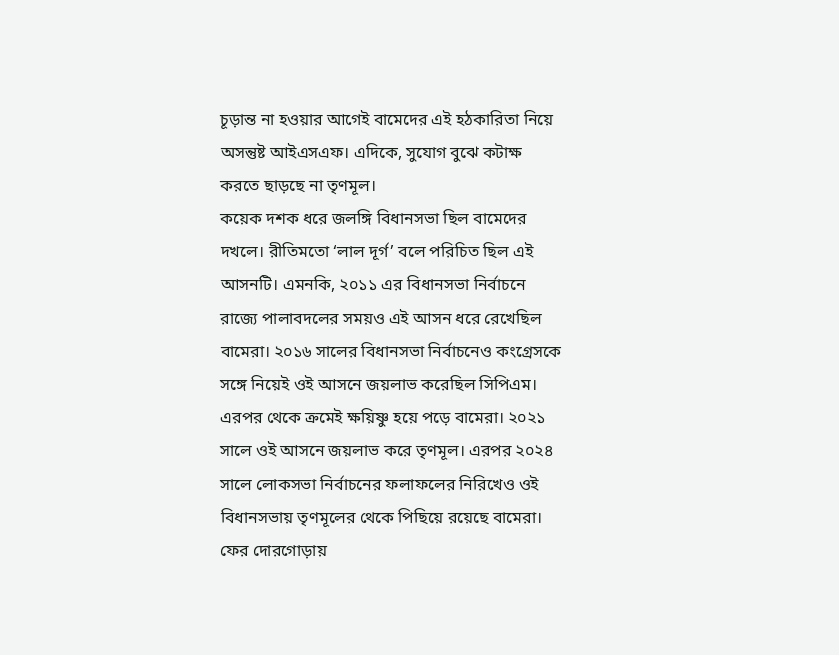চূড়ান্ত না হওয়ার আগেই বামেদের এই হঠকারিতা নিয়ে অসন্তুষ্ট আইএসএফ। এদিকে, সুযোগ বুঝে কটাক্ষ করতে ছাড়ছে না তৃণমূল।
কয়েক দশক ধরে জলঙ্গি বিধানসভা ছিল বামেদের দখলে। রীতিমতো ‘লাল দূর্গ’ বলে পরিচিত ছিল এই আসনটি। এমনকি, ২০১১ এর বিধানসভা নির্বাচনে রাজ্যে পালাবদলের সময়ও এই আসন ধরে রেখেছিল বামেরা। ২০১৬ সালের বিধানসভা নির্বাচনেও কংগ্রেসকে সঙ্গে নিয়েই ওই আসনে জয়লাভ করেছিল সিপিএম। এরপর থেকে ক্রমেই ক্ষয়িষ্ণু হয়ে পড়ে বামেরা। ২০২১ সালে ওই আসনে জয়লাভ করে তৃণমূল। এরপর ২০২৪ সালে লোকসভা নির্বাচনের ফলাফলের নিরিখেও ওই বিধানসভায় তৃণমূলের থেকে পিছিয়ে রয়েছে বামেরা। ফের দোরগোড়ায়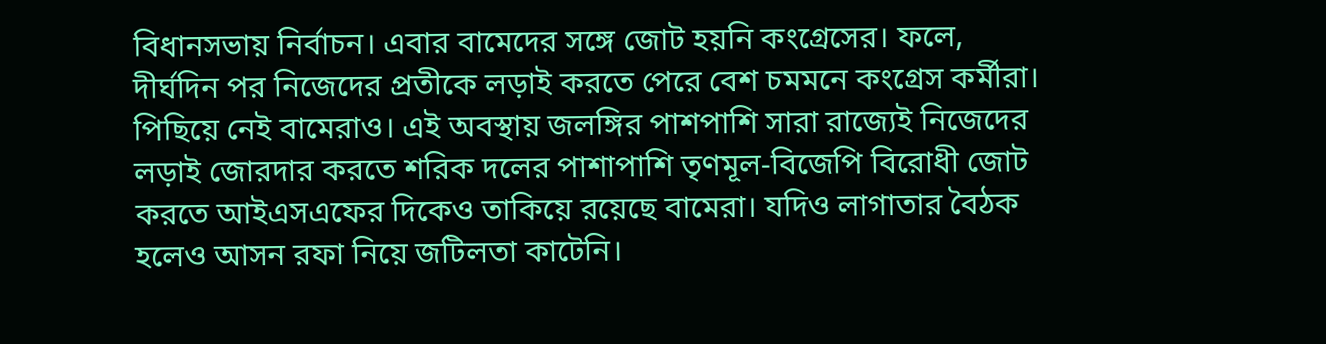বিধানসভায় নির্বাচন। এবার বামেদের সঙ্গে জোট হয়নি কংগ্রেসের। ফলে, দীর্ঘদিন পর নিজেদের প্রতীকে লড়াই করতে পেরে বেশ চমমনে কংগ্রেস কর্মীরা। পিছিয়ে নেই বামেরাও। এই অবস্থায় জলঙ্গির পাশপাশি সারা রাজ্যেই নিজেদের লড়াই জোরদার করতে শরিক দলের পাশাপাশি তৃণমূল-বিজেপি বিরোধী জোট করতে আইএসএফের দিকেও তাকিয়ে রয়েছে বামেরা। যদিও লাগাতার বৈঠক হলেও আসন রফা নিয়ে জটিলতা কাটেনি।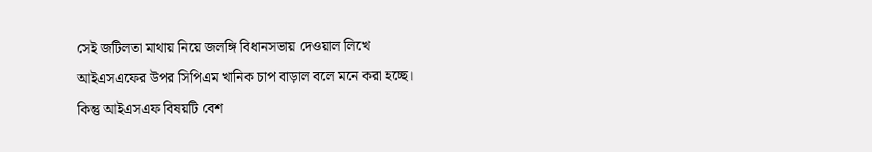সেই জটিলতা মাথায় নিয়ে জলঙ্গি বিধানসভায় দেওয়াল লিখে আইএসএফের উপর সিপিএম খানিক চাপ বাড়াল বলে মনে করা হচ্ছে। কিন্তু আইএসএফ বিষয়টি বেশ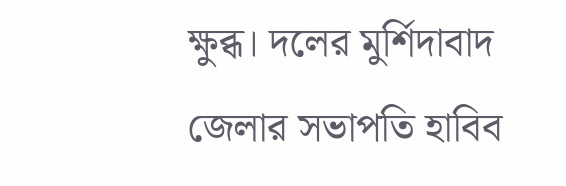ক্ষুব্ধ। দলের মুর্শিদাবাদ জেলার সভাপতি হাবিব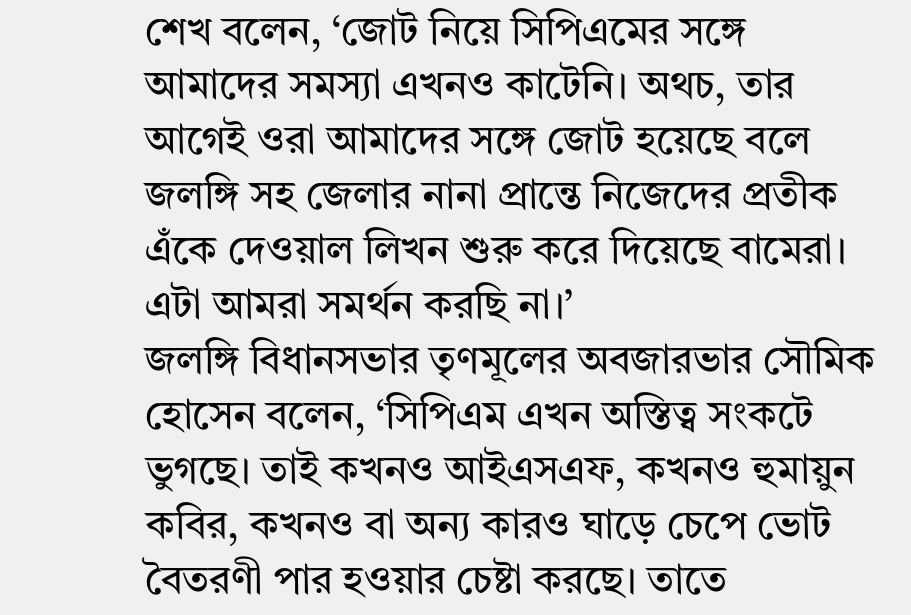শেখ বলেন, ‘জোট নিয়ে সিপিএমের সঙ্গে আমাদের সমস্যা এখনও কাটেনি। অথচ, তার আগেই ওরা আমাদের সঙ্গে জোট হয়েছে বলে জলঙ্গি সহ জেলার নানা প্রান্তে নিজেদের প্রতীক এঁকে দেওয়াল লিখন শুরু করে দিয়েছে বামেরা। এটা আমরা সমর্থন করছি না।’
জলঙ্গি বিধানসভার তৃণমূলের অবজারভার সৌমিক হোসেন বলেন, ‘সিপিএম এখন অস্তিত্ব সংকটে ভুগছে। তাই কখনও আইএসএফ, কখনও হুমায়ুন কবির, কখনও বা অন্য কারও ঘাড়ে চেপে ভোট বৈতরণী পার হওয়ার চেষ্টা করছে। তাতে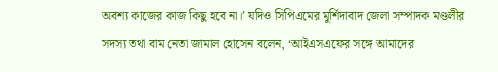অবশ্য কাজের কাজ কিছু হবে না।’ যদিও সিপিএমের মুর্শিদাবাদ জেলা সম্পাদক মণ্ডলীর সদস্য তথা বাম নেতা জামাল হোসেন বলেন, ‘আইএসএফের সঙ্গে আমাদের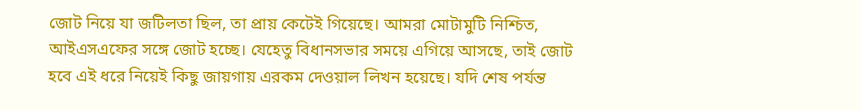জোট নিয়ে যা জটিলতা ছিল, তা প্রায় কেটেই গিয়েছে। আমরা মোটামুটি নিশ্চিত, আইএসএফের সঙ্গে জোট হচ্ছে। যেহেতু বিধানসভার সময়ে এগিয়ে আসছে, তাই জোট হবে এই ধরে নিয়েই কিছু জায়গায় এরকম দেওয়াল লিখন হয়েছে। যদি শেষ পর্যন্ত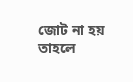জোট না হয় তাহলে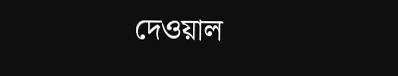দেওয়াল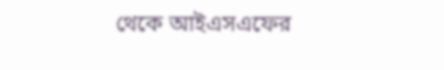থেকে আইএসএফের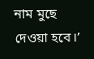নাম মুছে দেওয়া হবে।’